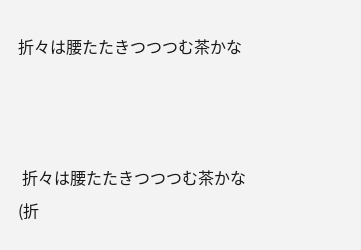折々は腰たたきつつつむ茶かな



 折々は腰たたきつつつむ茶かな(折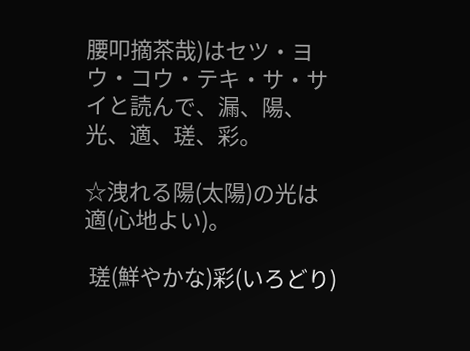腰叩摘茶哉)はセツ・ヨウ・コウ・テキ・サ・サイと読んで、漏、陽、光、適、瑳、彩。

☆洩れる陽(太陽)の光は適(心地よい)。

 瑳(鮮やかな)彩(いろどり)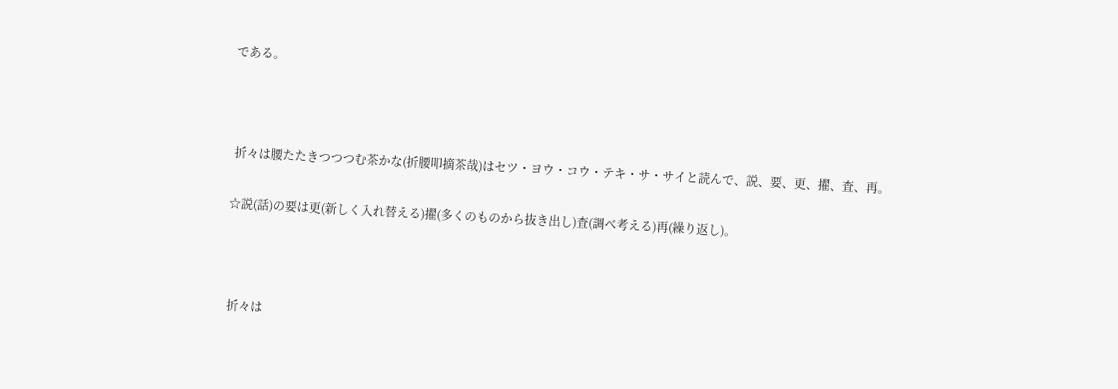である。



 折々は腰たたきつつつむ茶かな(折腰叩摘茶哉)はセツ・ヨウ・コウ・テキ・サ・サイと読んで、説、要、更、擢、査、再。

☆説(話)の要は更(新しく入れ替える)擢(多くのものから抜き出し)査(調べ考える)再(繰り返し)。



 折々は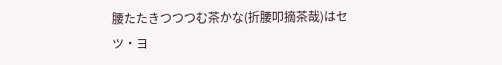腰たたきつつつむ茶かな(折腰叩摘茶哉)はセツ・ヨ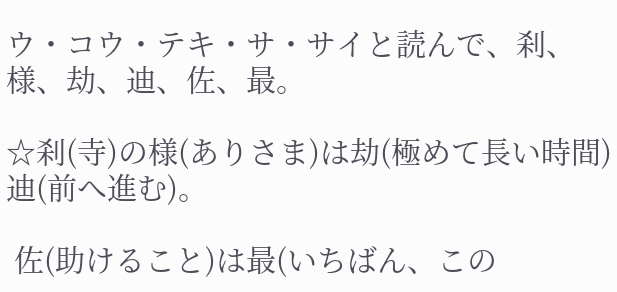ウ・コウ・テキ・サ・サイと読んで、刹、様、劫、迪、佐、最。

☆刹(寺)の様(ありさま)は劫(極めて長い時間)迪(前へ進む)。

 佐(助けること)は最(いちばん、この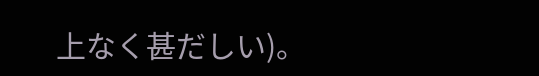上なく甚だしい)。